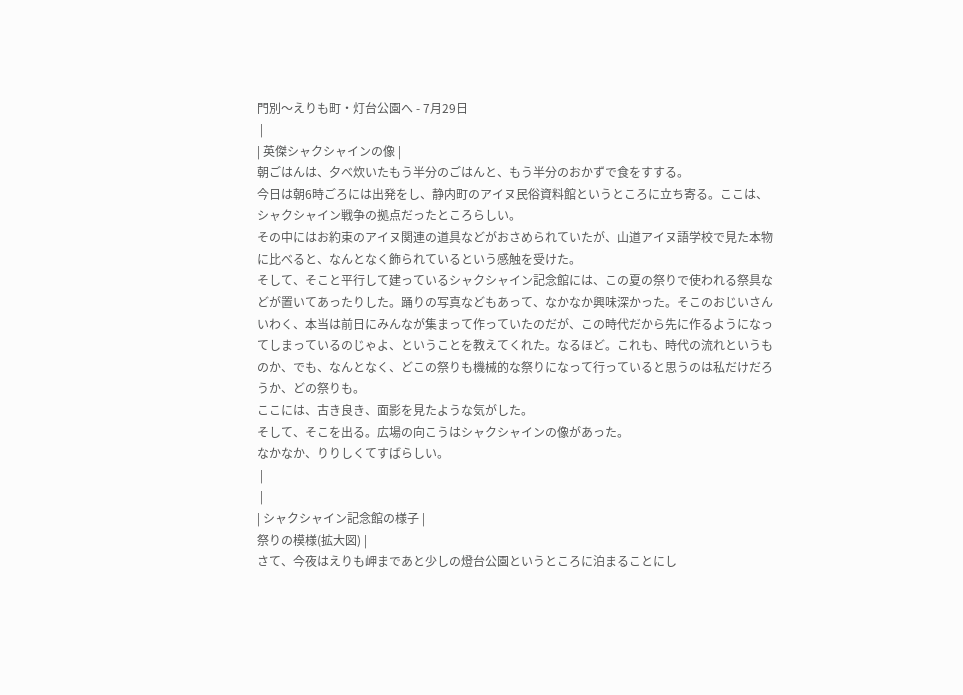門別〜えりも町・灯台公園へ - 7月29日
 |
| 英傑シャクシャインの像 |
朝ごはんは、夕べ炊いたもう半分のごはんと、もう半分のおかずで食をすする。
今日は朝6時ごろには出発をし、静内町のアイヌ民俗資料館というところに立ち寄る。ここは、シャクシャイン戦争の拠点だったところらしい。
その中にはお約束のアイヌ関連の道具などがおさめられていたが、山道アイヌ語学校で見た本物に比べると、なんとなく飾られているという感触を受けた。
そして、そこと平行して建っているシャクシャイン記念館には、この夏の祭りで使われる祭具などが置いてあったりした。踊りの写真などもあって、なかなか興味深かった。そこのおじいさんいわく、本当は前日にみんなが集まって作っていたのだが、この時代だから先に作るようになってしまっているのじゃよ、ということを教えてくれた。なるほど。これも、時代の流れというものか、でも、なんとなく、どこの祭りも機械的な祭りになって行っていると思うのは私だけだろうか、どの祭りも。
ここには、古き良き、面影を見たような気がした。
そして、そこを出る。広場の向こうはシャクシャインの像があった。
なかなか、りりしくてすばらしい。
 |
 |
| シャクシャイン記念館の様子 |
祭りの模様(拡大図) |
さて、今夜はえりも岬まであと少しの燈台公園というところに泊まることにし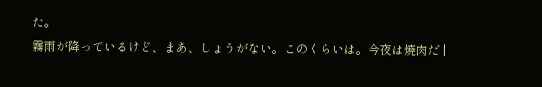た。
霧雨が降っているけど、まあ、しょうがない。このくらいは。今夜は焼肉だ |